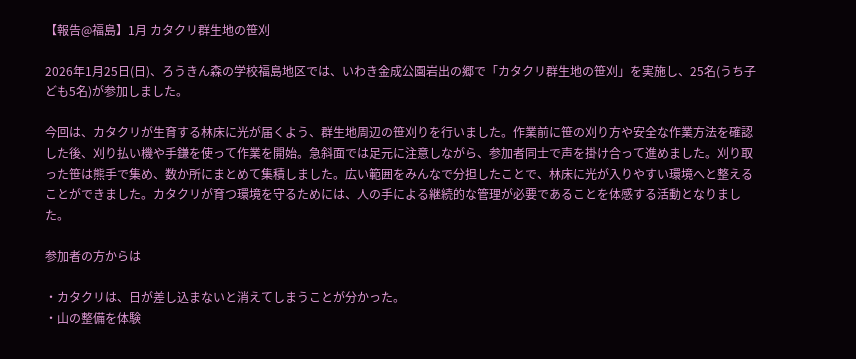【報告@福島】1月 カタクリ群生地の笹刈

2026年1月25日(日)、ろうきん森の学校福島地区では、いわき金成公園岩出の郷で「カタクリ群生地の笹刈」を実施し、25名(うち子ども5名)が参加しました。

今回は、カタクリが生育する林床に光が届くよう、群生地周辺の笹刈りを行いました。作業前に笹の刈り方や安全な作業方法を確認した後、刈り払い機や手鎌を使って作業を開始。急斜面では足元に注意しながら、参加者同士で声を掛け合って進めました。刈り取った笹は熊手で集め、数か所にまとめて集積しました。広い範囲をみんなで分担したことで、林床に光が入りやすい環境へと整えることができました。カタクリが育つ環境を守るためには、人の手による継続的な管理が必要であることを体感する活動となりました。

参加者の方からは

・カタクリは、日が差し込まないと消えてしまうことが分かった。
・山の整備を体験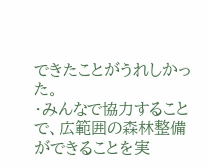できたことがうれしかった。
・みんなで協力することで、広範囲の森林整備ができることを実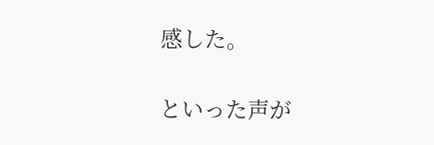感した。

といった声が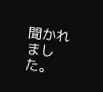聞かれました。